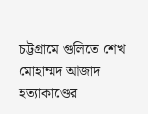চট্টগ্রামে গুলিতে শেখ মোহাম্মদ আজাদ হত্যাকাণ্ডের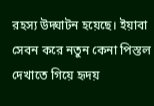রহস্য উদ্ঘাটন হয়েছে। ইয়াবা সেবন করে নতুন কেনা পিস্তল দেখাতে গিয়ে হৃদয়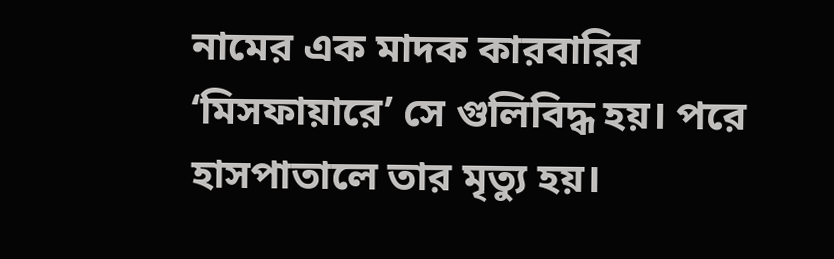নামের এক মাদক কারবারির ‘মিসফায়ারে’ সে গুলিবিদ্ধ হয়। পরে হাসপাতালে তার মৃত্যু হয়।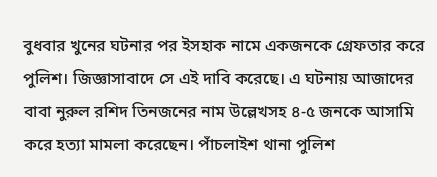বুধবার খুনের ঘটনার পর ইসহাক নামে একজনকে গ্রেফতার করে পুলিশ। জিজ্ঞাসাবাদে সে এই দাবি করেছে। এ ঘটনায় আজাদের বাবা নুরুল রশিদ তিনজনের নাম উল্লেখসহ ৪-৫ জনকে আসামি করে হত্যা মামলা করেছেন। পাঁচলাইশ থানা পুলিশ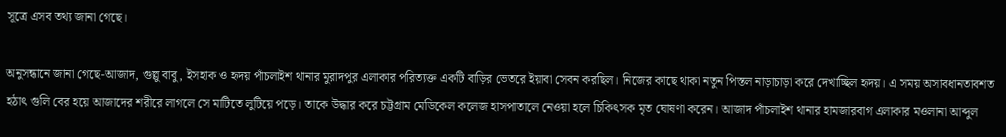সূত্রে এসব তথ্য জানা গেছে।

অনুসন্ধানে জানা গেছে-আজাদ, গুল্লু বাবু, ইসহাক ও হৃদয় পাঁচলাইশ থানার মুরাদপুর এলাকার পরিত্যক্ত একটি বাড়ির ভেতরে ইয়াবা সেবন করছিল। নিজের কাছে থাকা নতুন পিস্তল নাড়াচাড়া করে দেখাচ্ছিল হৃদয়। এ সময় অসাবধানতাবশত হঠাৎ গুলি বের হয়ে আজাদের শরীরে লাগলে সে মাটিতে লুটিয়ে পড়ে। তাকে উদ্ধার করে চট্টগ্রাম মেডিকেল কলেজ হাসপাতালে নেওয়া হলে চিকিৎসক মৃত ঘোষণা করেন। আজাদ পাঁচলাইশ থানার হামজারবাগ এলাকার মওলানা আব্দুল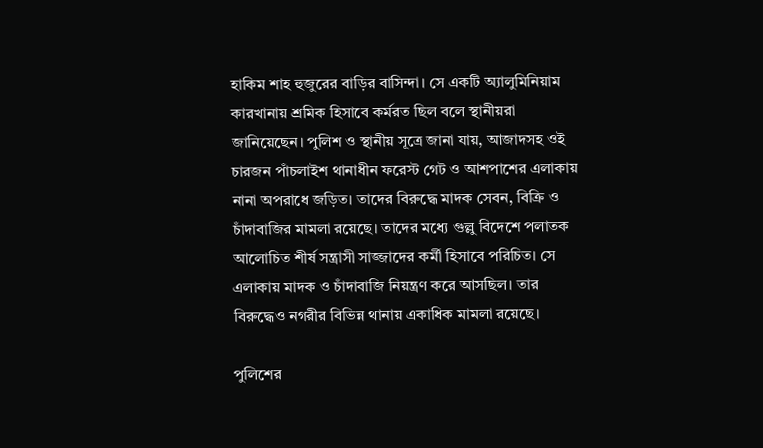হাকিম শাহ হুজুরের বাড়ির বাসিন্দা। সে একটি অ্যালুমিনিয়াম কারখানায় শ্রমিক হিসাবে কর্মরত ছিল বলে স্থানীয়রা জানিয়েছেন। পুলিশ ও স্থানীয় সূত্রে জানা যায়, আজাদসহ ওই চারজন পাঁচলাইশ থানাধীন ফরেস্ট গেট ও আশপাশের এলাকায় নানা অপরাধে জড়িত। তাদের বিরুদ্ধে মাদক সেবন, বিক্রি ও চাঁদাবাজির মামলা রয়েছে। তাদের মধ্যে গুল্লু বিদেশে পলাতক আলোচিত শীর্ষ সন্ত্রাসী সাজ্জাদের কর্মী হিসাবে পরিচিত। সে এলাকায় মাদক ও চাঁদাবাজি নিয়ন্ত্রণ করে আসছিল। তার বিরুদ্ধেও নগরীর বিভিন্ন থানায় একাধিক মামলা রয়েছে।

পুলিশের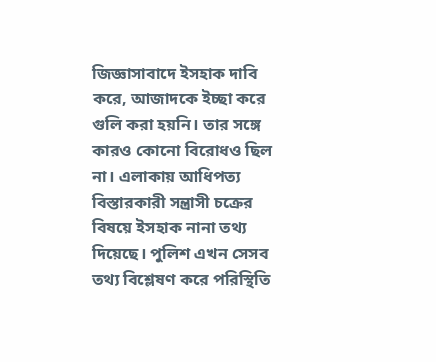জিজ্ঞাসাবাদে ইসহাক দাবি করে, আজাদকে ইচ্ছা করে গুলি করা হয়নি। তার সঙ্গে কারও কোনো বিরোধও ছিল না। এলাকায় আধিপত্য বিস্তারকারী সন্ত্রাসী চক্রের বিষয়ে ইসহাক নানা তথ্য দিয়েছে। পুলিশ এখন সেসব তথ্য বিশ্লেষণ করে পরিস্থিতি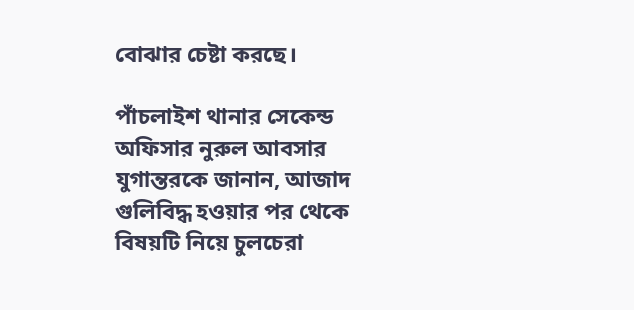বোঝার চেষ্টা করছে।

পাঁচলাইশ থানার সেকেন্ড অফিসার নুরুল আবসার যুগান্তরকে জানান, আজাদ গুলিবিদ্ধ হওয়ার পর থেকে বিষয়টি নিয়ে চুলচেরা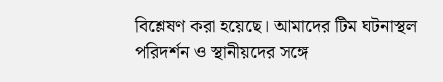বিশ্লেষণ করা হয়েছে। আমাদের টিম ঘটনাস্থল পরিদর্শন ও স্থানীয়দের সঙ্গে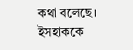কথা বলেছে। ইসহাককে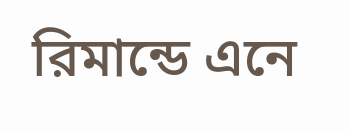রিমান্ডে এনে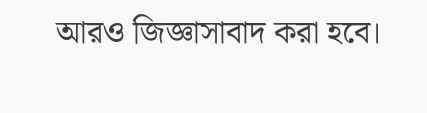আরও জিজ্ঞাসাবাদ করা হবে।